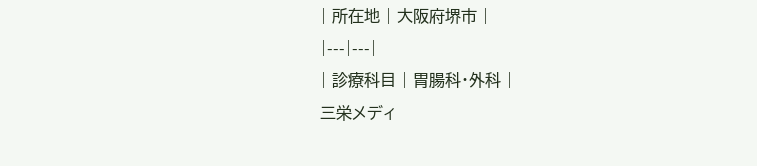| 所在地 | 大阪府堺市 |
|---|---|
| 診療科目 | 胃腸科・外科 |
三栄メディ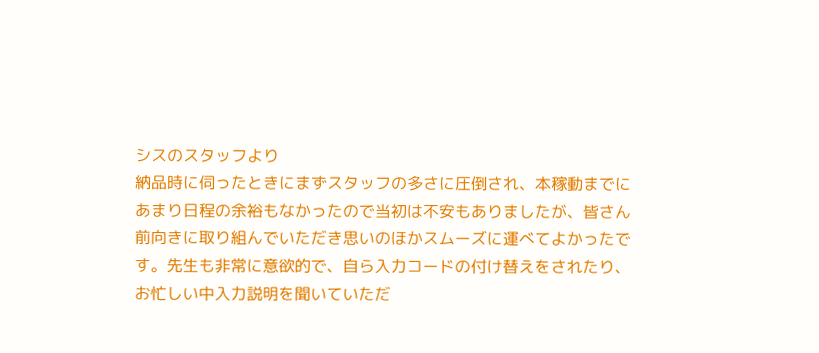シスのスタッフより
納品時に伺ったときにまずスタッフの多さに圧倒され、本稼動までにあまり日程の余裕もなかったので当初は不安もありましたが、皆さん前向きに取り組んでいただき思いのほかスムーズに運べてよかったです。先生も非常に意欲的で、自ら入力コードの付け替えをされたり、お忙しい中入力説明を聞いていただ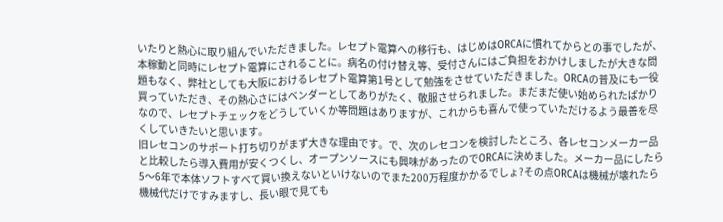いたりと熱心に取り組んでいただきました。レセプト電算への移行も、はじめはORCAに慣れてからとの事でしたが、本稼動と同時にレセプト電算にされることに。病名の付け替え等、受付さんにはご負担をおかけしましたが大きな問題もなく、弊社としても大阪におけるレセプト電算第1号として勉強をさせていただきました。ORCAの普及にも一役買っていただき、その熱心さにはベンダーとしてありがたく、敬服させられました。まだまだ使い始められたばかりなので、レセプトチェックをどうしていくか等問題はありますが、これからも喜んで使っていただけるよう最善を尽くしていきたいと思います。
旧レセコンのサポート打ち切りがまず大きな理由です。で、次のレセコンを検討したところ、各レセコンメーカー品と比較したら導入費用が安くつくし、オープンソースにも興味があったのでORCAに決めました。メーカー品にしたら5〜6年で本体ソフトすべて買い換えないといけないのでまた200万程度かかるでしょ?その点ORCAは機械が壊れたら機械代だけですみますし、長い眼で見ても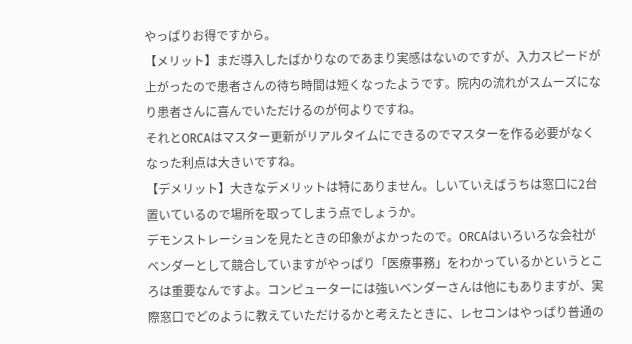やっぱりお得ですから。
【メリット】まだ導入したばかりなのであまり実感はないのですが、入力スピードが上がったので患者さんの待ち時間は短くなったようです。院内の流れがスムーズになり患者さんに喜んでいただけるのが何よりですね。
それとORCAはマスター更新がリアルタイムにできるのでマスターを作る必要がなくなった利点は大きいですね。
【デメリット】大きなデメリットは特にありません。しいていえばうちは窓口に2台置いているので場所を取ってしまう点でしょうか。
デモンストレーションを見たときの印象がよかったので。ORCAはいろいろな会社がベンダーとして競合していますがやっぱり「医療事務」をわかっているかというところは重要なんですよ。コンピューターには強いベンダーさんは他にもありますが、実際窓口でどのように教えていただけるかと考えたときに、レセコンはやっぱり普通の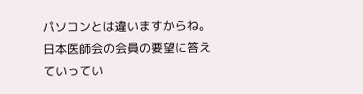パソコンとは違いますからね。
日本医師会の会員の要望に答えていってい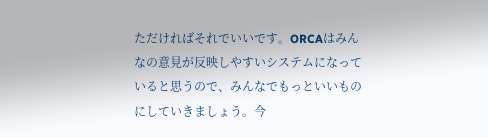ただければそれでいいです。ORCAはみんなの意見が反映しやすいシステムになっていると思うので、みんなでもっといいものにしていきましょう。今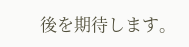後を期待します。